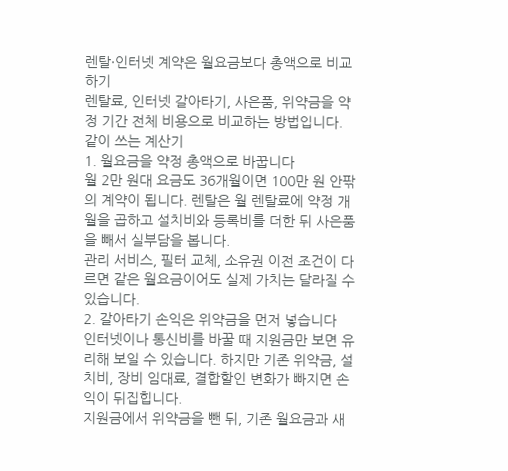렌탈·인터넷 계약은 월요금보다 총액으로 비교하기
렌탈료, 인터넷 갈아타기, 사은품, 위약금을 약정 기간 전체 비용으로 비교하는 방법입니다.
같이 쓰는 계산기
1. 월요금을 약정 총액으로 바꿉니다
월 2만 원대 요금도 36개월이면 100만 원 안팎의 계약이 됩니다. 렌탈은 월 렌탈료에 약정 개월을 곱하고 설치비와 등록비를 더한 뒤 사은품을 빼서 실부담을 봅니다.
관리 서비스, 필터 교체, 소유권 이전 조건이 다르면 같은 월요금이어도 실제 가치는 달라질 수 있습니다.
2. 갈아타기 손익은 위약금을 먼저 넣습니다
인터넷이나 통신비를 바꿀 때 지원금만 보면 유리해 보일 수 있습니다. 하지만 기존 위약금, 설치비, 장비 임대료, 결합할인 변화가 빠지면 손익이 뒤집힙니다.
지원금에서 위약금을 뺀 뒤, 기존 월요금과 새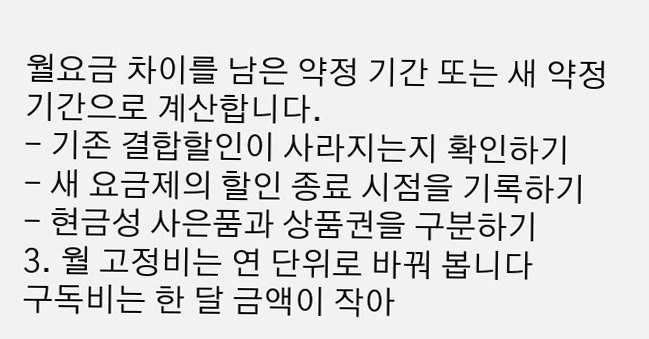월요금 차이를 남은 약정 기간 또는 새 약정 기간으로 계산합니다.
- 기존 결합할인이 사라지는지 확인하기
- 새 요금제의 할인 종료 시점을 기록하기
- 현금성 사은품과 상품권을 구분하기
3. 월 고정비는 연 단위로 바꿔 봅니다
구독비는 한 달 금액이 작아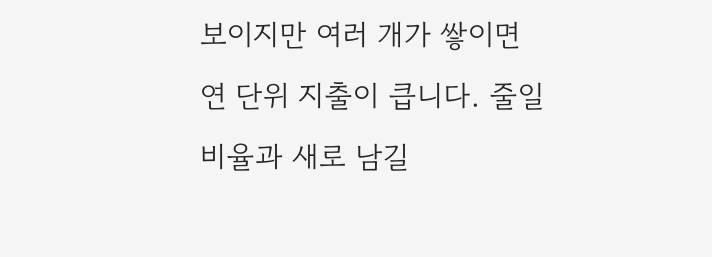보이지만 여러 개가 쌓이면 연 단위 지출이 큽니다. 줄일 비율과 새로 남길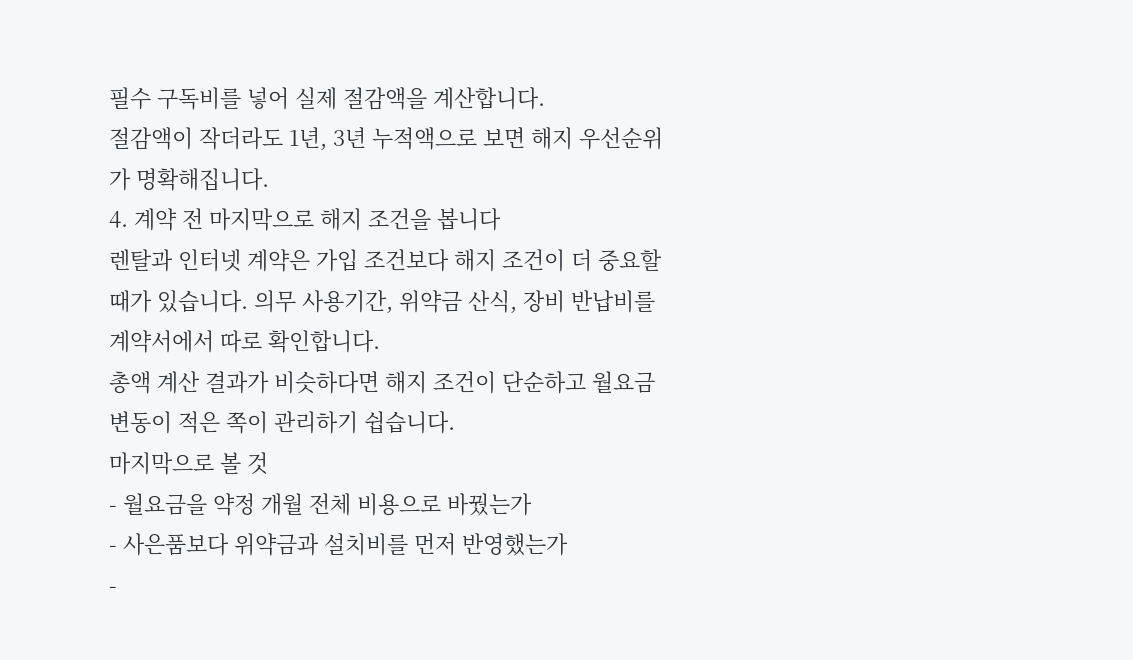필수 구독비를 넣어 실제 절감액을 계산합니다.
절감액이 작더라도 1년, 3년 누적액으로 보면 해지 우선순위가 명확해집니다.
4. 계약 전 마지막으로 해지 조건을 봅니다
렌탈과 인터넷 계약은 가입 조건보다 해지 조건이 더 중요할 때가 있습니다. 의무 사용기간, 위약금 산식, 장비 반납비를 계약서에서 따로 확인합니다.
총액 계산 결과가 비슷하다면 해지 조건이 단순하고 월요금 변동이 적은 쪽이 관리하기 쉽습니다.
마지막으로 볼 것
- 월요금을 약정 개월 전체 비용으로 바꿨는가
- 사은품보다 위약금과 설치비를 먼저 반영했는가
-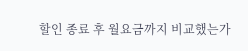할인 종료 후 월요금까지 비교했는가